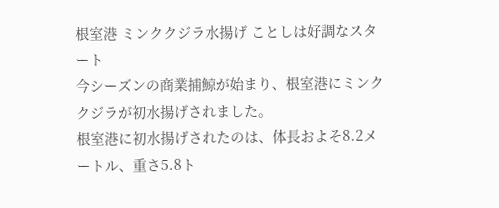根室港 ミンククジラ水揚げ ことしは好調なスタート
今シーズンの商業捕鯨が始まり、根室港にミンククジラが初水揚げされました。
根室港に初水揚げされたのは、体長およそ8.2メートル、重さ5.8ト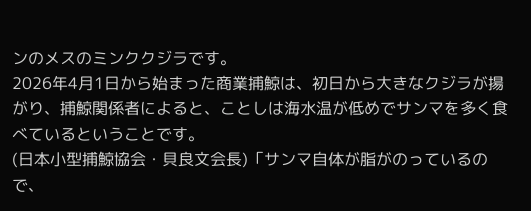ンのメスのミンククジラです。
2026年4月1日から始まった商業捕鯨は、初日から大きなクジラが揚がり、捕鯨関係者によると、ことしは海水温が低めでサンマを多く食べているということです。
(日本小型捕鯨協会・貝良文会長)「サンマ自体が脂がのっているので、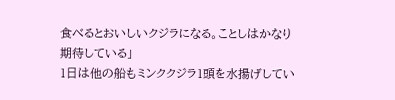食べるとおいしいクジラになる。ことしはかなり期待している」
1日は他の船もミンククジラ1頭を水揚げしてい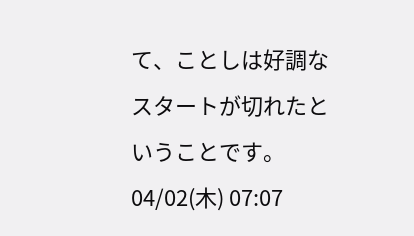て、ことしは好調なスタートが切れたということです。
04/02(木) 07:07